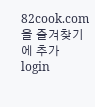82cook.com을 즐겨찾기에 추가
login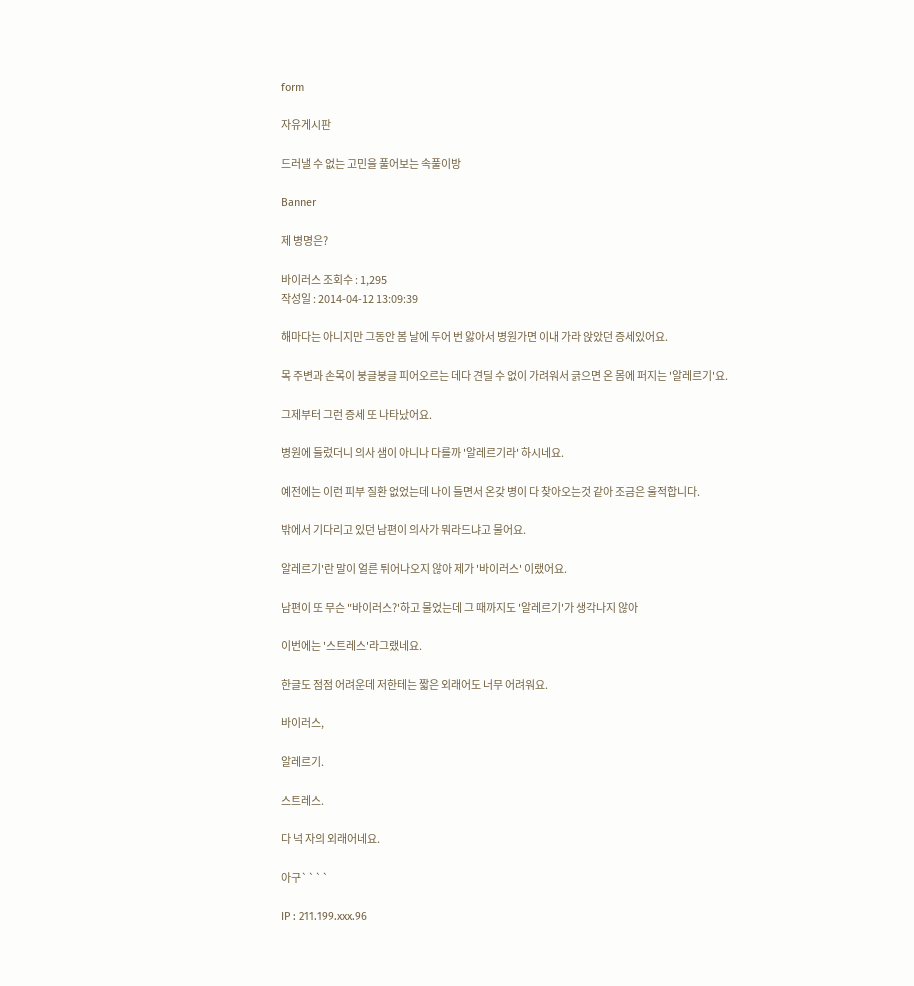form

자유게시판

드러낼 수 없는 고민을 풀어보는 속풀이방

Banner

제 병명은?

바이러스 조회수 : 1,295
작성일 : 2014-04-12 13:09:39

해마다는 아니지만 그동안 봄 날에 두어 번 앓아서 병원가면 이내 가라 앉았던 증세있어요.

목 주변과 손목이 붕글붕글 피어오르는 데다 견딜 수 없이 가려워서 긁으면 온 몸에 퍼지는 '알레르기'요.

그제부터 그런 증세 또 나타났어요.

병원에 들렀더니 의사 샘이 아니나 다를까 '알레르기라' 하시네요.

예전에는 이런 피부 질환 없었는데 나이 들면서 온갖 병이 다 찾아오는것 같아 조금은 울적합니다.

밖에서 기다리고 있던 남편이 의사가 뭐라드냐고 물어요.

알레르기'란 말이 얼른 튀어나오지 않아 제가 '바이러스' 이랬어요.

남편이 또 무슨 "바이러스?'하고 물었는데 그 때까지도 '알레르기'가 생각나지 않아

이번에는 '스트레스'라그랬네요.

한글도 점점 어려운데 저한테는 짧은 외래어도 너무 어려워요.

바이러스,

알레르기.

스트레스.

다 넉 자의 외래어네요.

아구````

IP : 211.199.xxx.96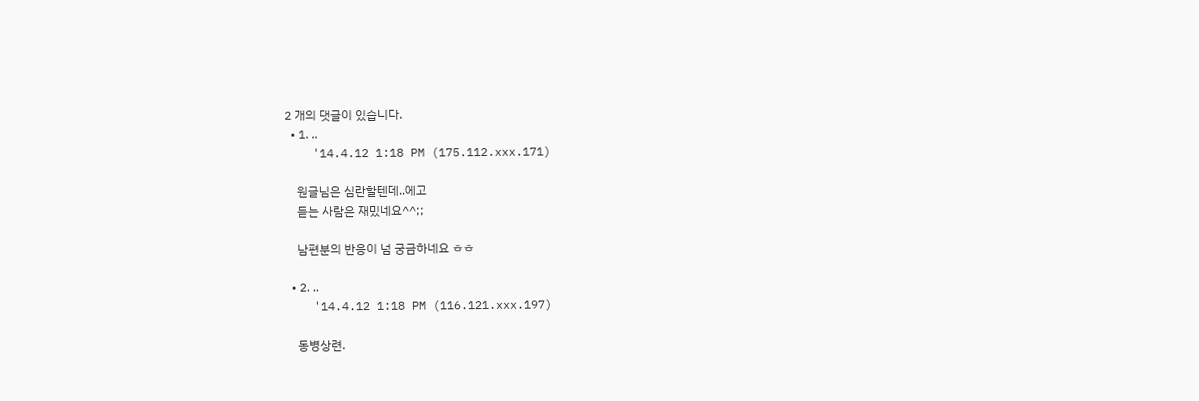2 개의 댓글이 있습니다.
  • 1. ..
    '14.4.12 1:18 PM (175.112.xxx.171)

    원글님은 심란할텐데..에고
    듣는 사람은 재밌네요^^;;

    남편분의 반응이 넘 궁금하네요 ㅎㅎ

  • 2. ..
    '14.4.12 1:18 PM (116.121.xxx.197)

    동병상련.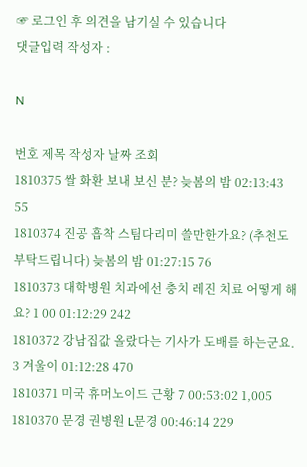☞ 로그인 후 의견을 남기실 수 있습니다
댓글입력 작성자 :

N

번호 제목 작성자 날짜 조회
1810375 쌀 화환 보내 보신 분? 늦봄의 밤 02:13:43 55
1810374 진공 흡착 스팀다리미 쓸만한가요? (추천도 부탁드립니다) 늦봄의 밤 01:27:15 76
1810373 대학병원 치과에선 충치 레진 치료 어떻게 해요? 1 00 01:12:29 242
1810372 강남집값 올랐다는 기사가 도배를 하는군요. 3 겨울이 01:12:28 470
1810371 미국 휴머노이드 근황 7 00:53:02 1,005
1810370 문경 권병원 L문경 00:46:14 229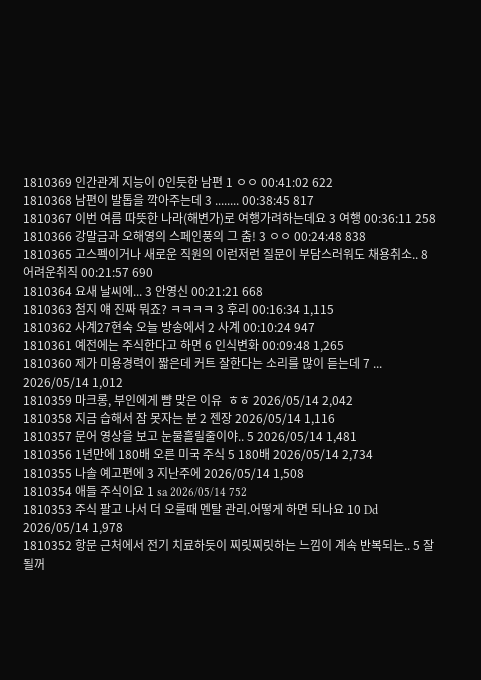1810369 인간관계 지능이 0인듯한 남편 1 ㅇㅇ 00:41:02 622
1810368 남편이 발톱을 깍아주는데 3 ........ 00:38:45 817
1810367 이번 여름 따뜻한 나라(해변가)로 여행가려하는데요 3 여행 00:36:11 258
1810366 강말금과 오해영의 스페인풍의 그 춤! 3 ㅇㅇ 00:24:48 838
1810365 고스펙이거나 새로운 직원의 이런저런 질문이 부담스러워도 채용취소.. 8 어려운취직 00:21:57 690
1810364 요새 날씨에... 3 안영신 00:21:21 668
1810363 첨지 얘 진짜 뭐죠? ㅋㅋㅋㅋ 3 후리 00:16:34 1,115
1810362 사계27현숙 오늘 방송에서 2 사계 00:10:24 947
1810361 예전에는 주식한다고 하면 6 인식변화 00:09:48 1,265
1810360 제가 미용경력이 짧은데 커트 잘한다는 소리를 많이 듣는데 7 ... 2026/05/14 1,012
1810359 마크롱, 부인에게 뺨 맞은 이유  ㅎㅎ 2026/05/14 2,042
1810358 지금 습해서 잠 못자는 분 2 젠장 2026/05/14 1,116
1810357 문어 영상을 보고 눈물흘릴줄이야.. 5 2026/05/14 1,481
1810356 1년만에 180배 오른 미국 주식 5 180배 2026/05/14 2,734
1810355 나솔 예고편에 3 지난주에 2026/05/14 1,508
1810354 애들 주식이요 1 sa 2026/05/14 752
1810353 주식 팔고 나서 더 오를때 멘탈 관리.어떻게 하면 되나요 10 Dd 2026/05/14 1,978
1810352 항문 근처에서 전기 치료하듯이 찌릿찌릿하는 느낌이 계속 반복되는.. 5 잘될꺼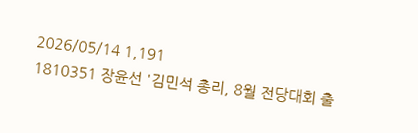2026/05/14 1,191
1810351 장윤선 '김민석 총리, 8월 전당대회 출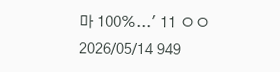마 100%...' 11 ㅇㅇ 2026/05/14 949